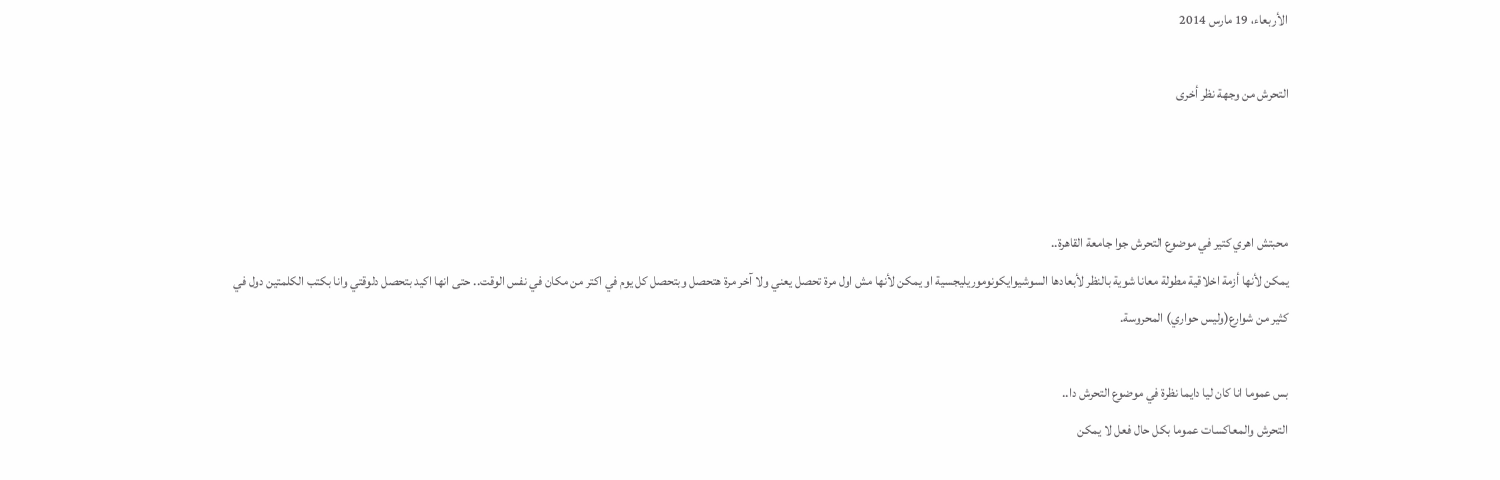الأربعاء، 19 مارس 2014

التحرش من وجهة نظر أخرى



محبتش اهري كتير في موضوع التحرش جوا جامعة القاهرة..
يمكن لأنها أزمة اخلاقية مطولة معانا شوية بالنظر لأبعادها السوشيوايكونوموريليجسية او يمكن لأنها مش اول مرة تحصل يعني ولا آخر مرة هتحصل وبتحصل كل يوم في اكتر من مكان في نفس الوقت.. حتى انها اكيد بتحصل دلوقتي وانا بكتب الكلمتين دول في كثير من شوارع(وليس حواري) المحروسة.

بس عموما انا كان ليا دايما نظرة في موضوع التحرش دا..
التحرش والمعاكسات عموما بكل حال فعل لا يمكن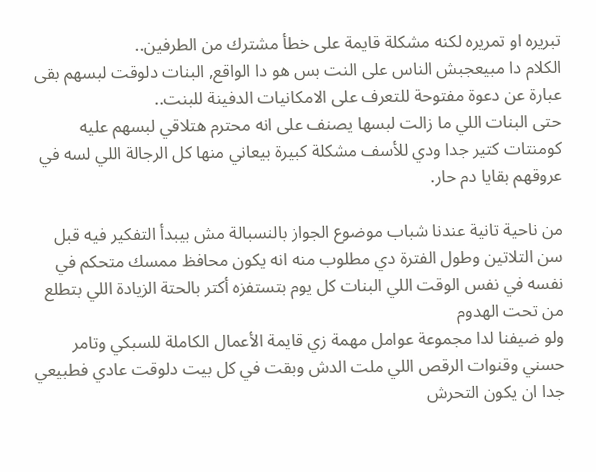تبريره او تمريره لكنه مشكلة قايمة على خطأ مشترك من الطرفين..
الكلام دا مبيعجبش الناس على النت بس هو دا الواقع, البنات دلوقت لبسهم بقى عبارة عن دعوة مفتوحة للتعرف على الامكانيات الدفينة للبنت..
حتى البنات اللي ما زالت لبسها يصنف على انه محترم هتلاقي لبسهم عليه كومنتات كتير جدا ودي للأسف مشكلة كبيرة بيعاني منها كل الرجالة اللي لسه في عروقهم بقايا دم حار.

من ناحية تانية عندنا شباب موضوع الجواز بالنسبالة مش بيبدأ التفكير فيه قبل سن التلاتين وطول الفترة دي مطلوب منه انه يكون محافظ ممسك متحكم في نفسه في نفس الوقت اللي البنات كل يوم بتستفزه أكتر بالحتة الزيادة اللي بتطلع من تحت الهدوم
ولو ضيفنا لدا مجموعة عوامل مهمة زي قايمة الأعمال الكاملة للسبكي وتامر حسني وقنوات الرقص اللي ملت الدش وبقت في كل بيت دلوقت عادي فطبيعي جدا ان يكون التحرش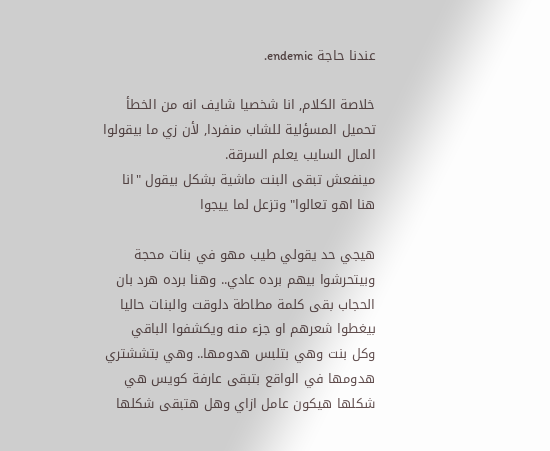عندنا حاجة endemic.

خلاصة الكلام, انا شخصيا شايف انه من الخطأ تحميل المسؤلية للشاب منفردا, لأن زي ما بيقولوا المال السايب يعلم السرقة.
مينفعش تبقى البنت ماشية بشكل بيقول "انا هنا اهو تعالوا" وتزعل لما ييجوا

هيجي حد يقولي طيب مهو في بنات محجة وبيتحرشوا بيهم برده عادي.. وهنا برده هرد بان الحجاب بقى كلمة مطاطة دلوقت والبنات حاليا بيغطوا شعرهم او جزء منه ويكشفوا الباقي
وكل بنت وهي بتلبس هدومها.. وهي بتششتري هدومها في الواقع بتبقى عارفة كويس هي شكلها هيكون عامل ازاي وهل هتبقى شكلها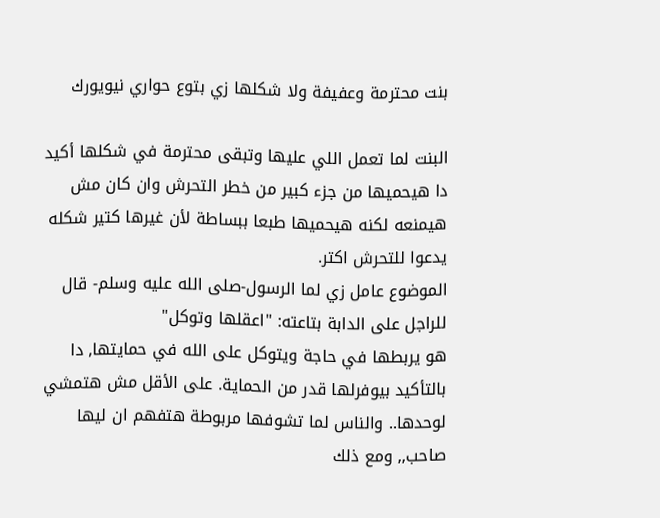بنت محترمة وعفيفة ولا شكلها زي بتوع حواري نيويورك

البنت لما تعمل اللي عليها وتبقى محترمة في شكلها أكيد دا هيحميها من جزء كبير من خطر التحرش وان كان مش هيمنعه لكنه هيحميها طبعا ببساطة لأن غيرها كتير شكله يدعوا للتحرش اكتر.
الموضوع عامل زي لما الرسول-صلى الله عليه وسلم- قال للراجل على الدابة بتاعته: "اعقلها وتوكل"
هو يربطها في حاجة ويتوكل على الله في حمايتها, دا بالتأكيد بيوفرلها قدر من الحماية. على الأقل مش هتمشي لوحدها.. والناس لما تشوفها مربوطة هتفهم ان ليها صاحب,, ومع ذلك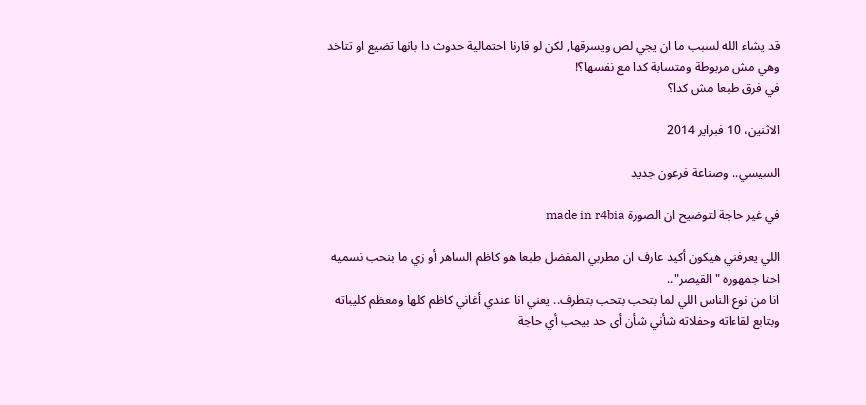قد يشاء الله لسبب ما ان يجي لص ويسرقها, لكن لو قارنا احتمالية حدوث دا بانها تضيع او تتاخد وهي مش مربوطة ومتسابة كدا مع نفسها؟!
في فرق طبعا مش كدا؟

الاثنين، 10 فبراير 2014

السيسي.. وصناعة فرعون جديد

في غير حاجة لتوضيح ان الصورة made in r4bia

اللي يعرفني هيكون أكيد عارف ان مطربي المفضل طبعا هو كاظم الساهر أو زي ما بنحب نسميه احنا جمهوره "القيصر"..
انا من نوع الناس اللي لما بتحب بتحب بتطرف.. يعني انا عندي أغاني كاظم كلها ومعظم كليباته وبتابع لقاءاته وحفلاته شأني شأن أى حد بيحب أي حاجة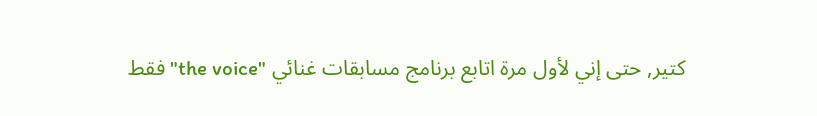كتير, حتى إني لأول مرة اتابع برنامج مسابقات غنائي "the voice" فقط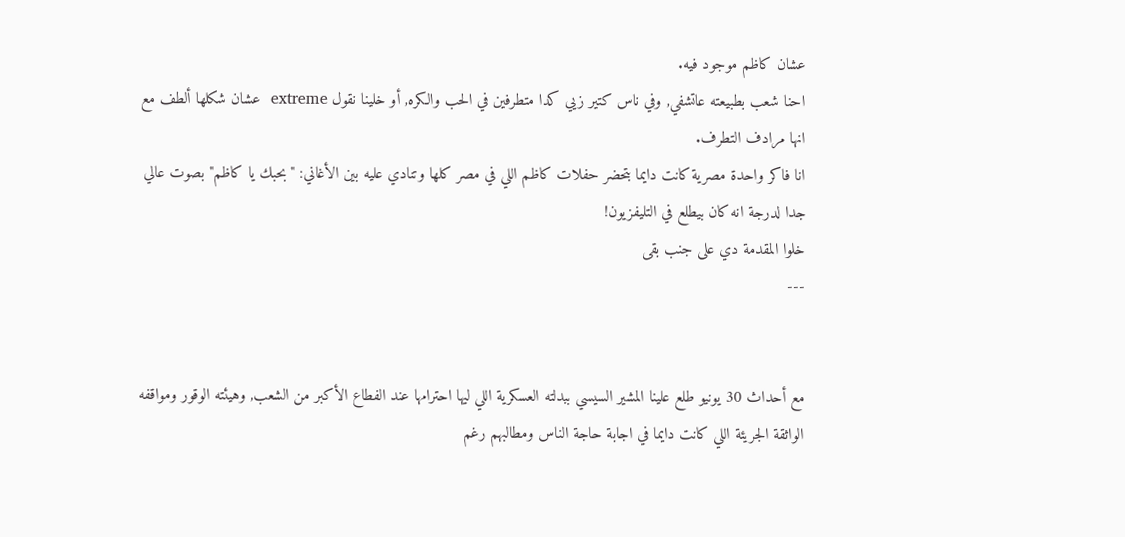عشان كاظم موجود فيه.
احنا شعب بطبيعته عاتشفي, وفي ناس كتير زيي كدا متطرفين في الحب والكره, أو خلينا نقول extreme  عشان شكلها ألطف مع انها مرادف التطرف.
انا فاكر واحدة مصرية كانت دايما بتحضر حفلات كاظم اللي في مصر كلها وتنادي عليه بين الأغاني: "بحبك يا كاظم" بصوت عالي جدا لدرجة انه كان بيطلع في التليفزيون!
خلوا المقدمة دي على جنب بقى
---


مع أحداث 30 يونيو طلع علينا المشير السيسي ببدلته العسكرية اللي ليها احترامها عند الفطاع الأكبر من الشعب, وهيئته الوقور ومواقفه الواثقة الجريئة اللي كانت دايما في اجابة حاجة الناس ومطالبهم رغم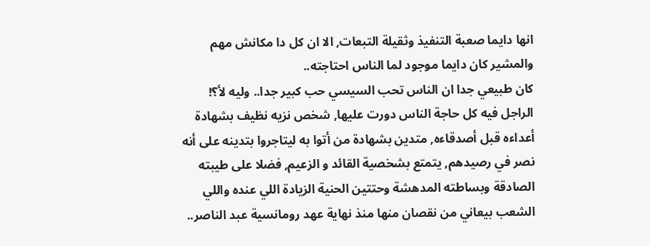انها دايما صعبة التنفيذ وثقيلة التبعات, الا ان كل دا مكانش مهم والمشير كان دايما موجود لما الناس احتاجته..
كان طبيعي جدا ان الناس تحب السيسي حب كبير جدا.. وليه لأ؟!
الراجل فيه كل حاجة الناس دورت عليها, شخص نزيه نظيف بشهادة أعداءه قبل أصدقاءه, متدين بشهادة من أتوا به ليتاجروا بتدينه على أنه نصر في رصيدهم, يتمتع بشخصية القائد و الزعيم, فضلا على طيبته الصادقة وبساطته المدهشة وحتتين الحنية الزيادة اللي عنده واللي الشعب بيعاني من نقصان منها منذ نهاية عهد رومانسية عبد الناصر..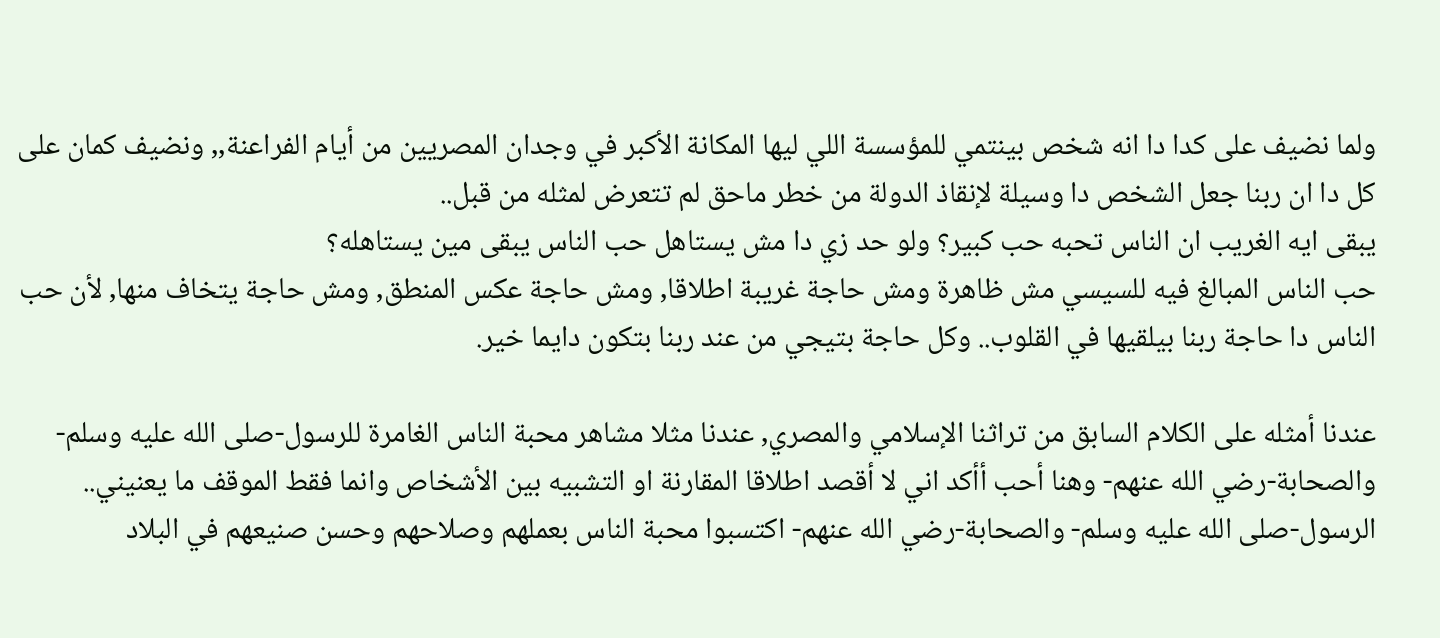ولما نضيف على كدا دا انه شخص بينتمي للمؤسسة اللي ليها المكانة الأكبر في وجدان المصريين من أيام الفراعنة,, ونضيف كمان على كل دا ان ربنا جعل الشخص دا وسيلة لإنقاذ الدولة من خطر ماحق لم تتعرض لمثله من قبل..
يبقى ايه الغريب ان الناس تحبه حب كبير؟ ولو حد زي دا مش يستاهل حب الناس يبقى مين يستاهله؟
حب الناس المبالغ فيه للسيسي مش ظاهرة ومش حاجة غريبة اطلاقا, ومش حاجة عكس المنطق, ومش حاجة يتخاف منها, لأن حب الناس دا حاجة ربنا بيلقيها في القلوب.. وكل حاجة بتيجي من عند ربنا بتكون دايما خير.

عندنا أمثله على الكلام السابق من تراثنا الإسلامي والمصري, عندنا مثلا مشاهر محبة الناس الغامرة للرسول-صلى الله عليه وسلم- والصحابة-رضي الله عنهم- وهنا أحب أأكد اني لا أقصد اطلاقا المقارنة او التشبيه بين الأشخاص وانما فقط الموقف ما يعنيني..
الرسول-صلى الله عليه وسلم- والصحابة-رضي الله عنهم- اكتسبوا محبة الناس بعملهم وصلاحهم وحسن صنيعهم في البلاد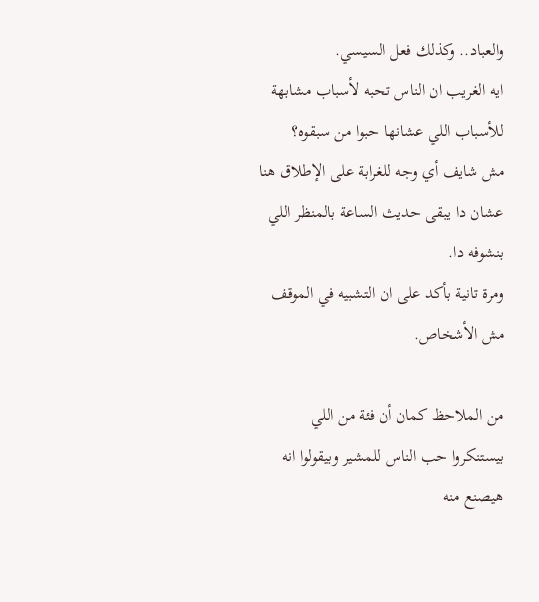والعباد.. وكذلك فعل السيسي.
ايه الغريب ان الناس تحبه لأسباب مشابهة للأسباب اللي عشانها حبوا من سبقوه؟
مش شايف أي وجه للغرابة على الإطلاق هنا عشان دا يبقى حديث الساعة بالمنظر اللي بنشوفه دا.
ومرة تانية بأكد على ان التشبيه في الموقف مش الأشخاص.

من الملاحظ كمان أن فئة من اللي بيستنكروا حب الناس للمشير وبيقولوا انه هيصنع منه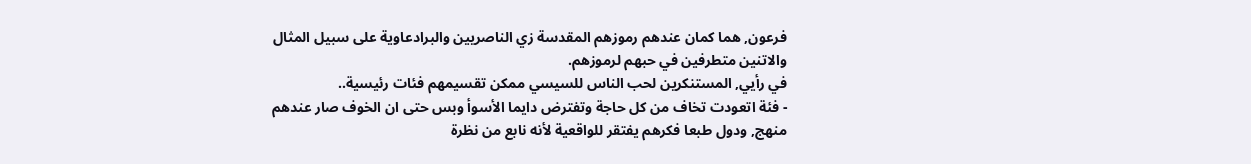فرعون, هما كمان عندهم رموزهم المقدسة زي الناصريين والبرادعاوية على سبيل المثال والاتنين متطرفين في حبهم لرموزهم.
في رأيي, المستنكرين لحب الناس للسيسي ممكن تقسيمهم فئات رئيسية..
- فئة اتعودت تخاف من كل حاجة وتفترض دايما الأسوأ وبس حتى ان الخوف صار عندهم منهج, ودول طبعا فكرهم يفتقر للواقعية لأنه نابع من نظرة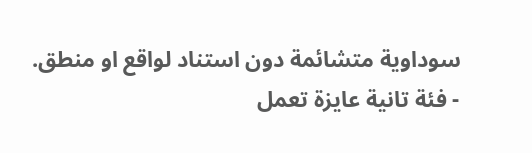سوداوية متشائمة دون استناد لواقع او منطق.
- فئة تانية عايزة تعمل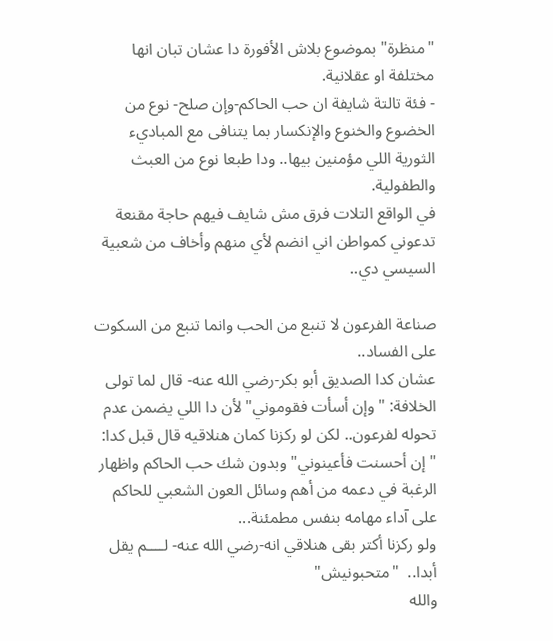"منظرة" بموضوع بلاش الأفورة دا عشان تبان انها مختلفة او عقلانية.
- فئة تالتة شايفة ان حب الحاكم-وإن صلح- نوع من الخضوع والخنوع والإنكسار بما يتنافى مع المباديء الثورية اللي مؤمنين بيها.. ودا طبعا نوع من العبث والطفولية.
في الواقع التلات فرق مش شايف فيهم حاجة مقنعة تدعوني كمواطن اني انضم لأي منهم وأخاف من شعبية السيسي دي..

صناعة الفرعون لا تنبع من الحب وانما تنبع من السكوت على الفساد..
عشان كدا الصديق أبو بكر-رضي الله عنه- قال لما تولى الخلافة: "وإن أسأت فقوموني" لأن دا اللي يضمن عدم تحوله لفرعون.. لكن لو ركزنا كمان هنلاقيه قال قبل كدا: "إن أحسنت فأعينوني" وبدون شك حب الحاكم واظهار الرغبة في دعمه من أهم وسائل العون الشعبي للحاكم على آداء مهامه بنفس مطمئنة...
ولو ركزنا أكتر بقى هنلاقي انه-رضي الله عنه- لــــم يقل أبدا..  "متحبونيش"
والله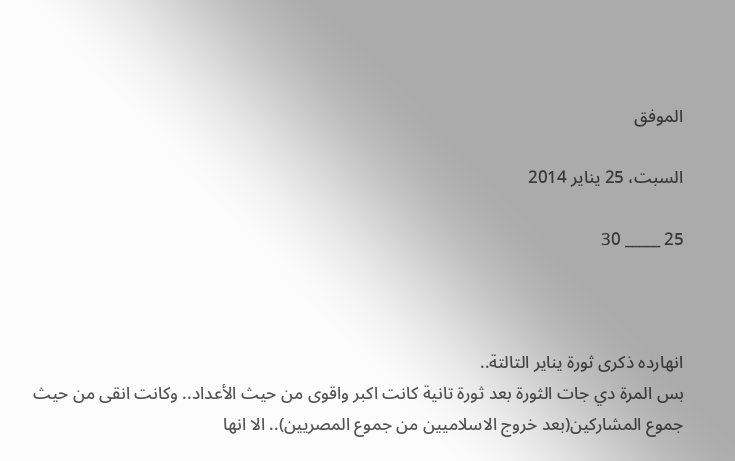الموفق

السبت، 25 يناير 2014

25 _____ 30



انهارده ذكرى ثورة يناير التالتة..
بس المرة دي جات الثورة بعد ثورة تانية كانت اكبر واقوى من حيث الأعداد.. وكانت انقى من حيث جموع المشاركين(بعد خروج الاسلاميين من جموع المصريين).. الا انها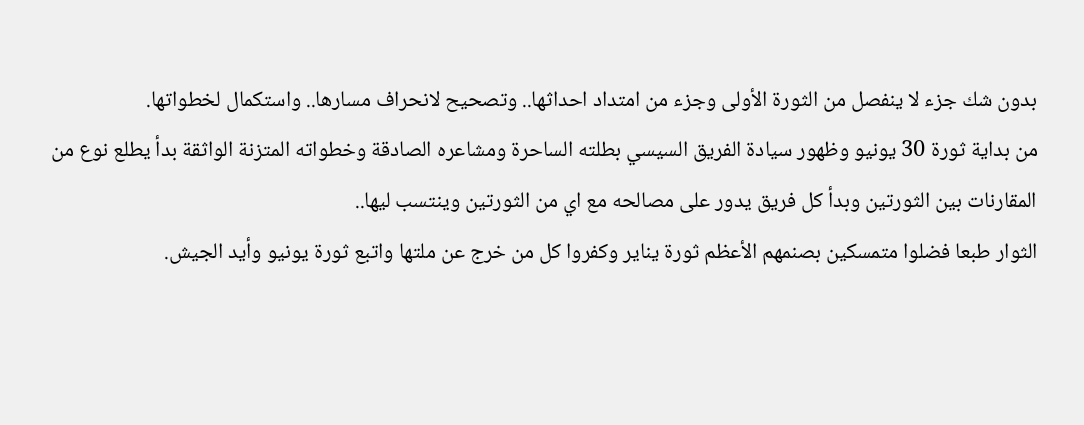بدون شك جزء لا ينفصل من الثورة الأولى وجزء من امتداد احداثها.. وتصحيح لانحراف مسارها.. واستكمال لخطواتها.
من بداية ثورة 30 يونيو وظهور سيادة الفريق السيسي بطلته الساحرة ومشاعره الصادقة وخطواته المتزنة الواثقة بدأ يطلع نوع من المقارنات بين الثورتين وبدأ كل فريق يدور على مصالحه مع اي من الثورتين وينتسب ليها..
الثوار طبعا فضلوا متمسكين بصنمهم الأعظم ثورة يناير وكفروا كل من خرج عن ملتها واتبع ثورة يونيو وأيد الجيش.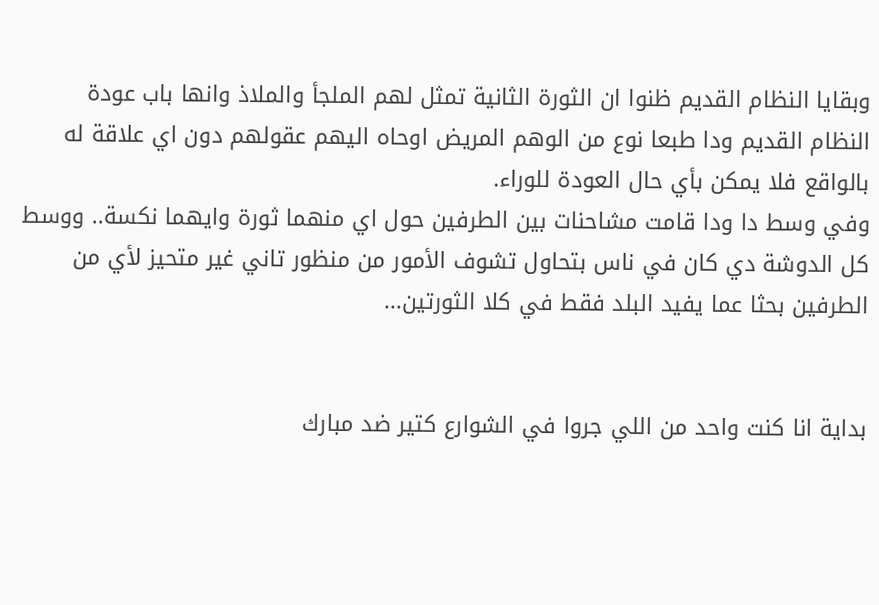وبقايا النظام القديم ظنوا ان الثورة الثانية تمثل لهم الملجأ والملاذ وانها باب عودة النظام القديم ودا طبعا نوع من الوهم المريض اوحاه اليهم عقولهم دون اي علاقة له بالواقع فلا يمكن بأي حال العودة للوراء.
وفي وسط دا ودا قامت مشاحنات بين الطرفين حول اي منهما ثورة وايهما نكسة.. ووسط كل الدوشة دي كان في ناس بتحاول تشوف الأمور من منظور تاني غير متحيز لأي من الطرفين بحثا عما يفيد البلد فقط في كلا الثورتين...


بداية انا كنت واحد من اللي جروا في الشوارع كتير ضد مبارك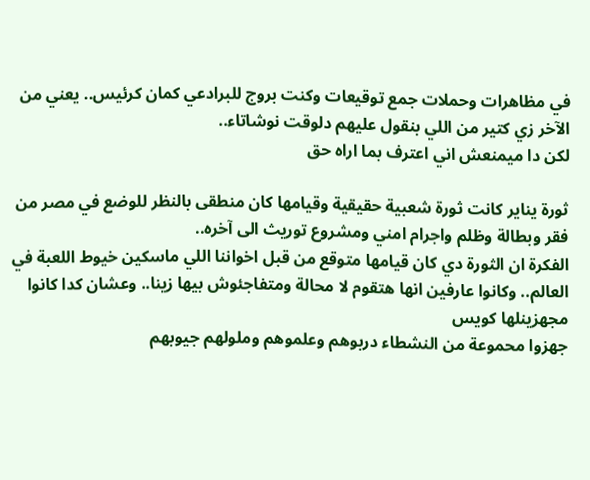في مظاهرات وحملات جمع توقيعات وكنت بروج للبرادعي كمان كرئيس.. يعني من الآخر زي كتير من اللي بنقول عليهم دلوقت نوشاتاء..
لكن دا ميمنعش اني اعترف بما اراه حق

ثورة يناير كانت ثورة شعبية حقيقية وقيامها كان منطقى بالنظر للوضع في مصر من فقر وبطالة وظلم واجرام امني ومشروع توريث الى آخره..
الفكرة ان الثورة دي كان قيامها متوقع من قبل اخواننا اللي ماسكين خيوط اللعبة في العالم.. وكانوا عارفين انها هتقوم لا محالة ومتفاجئوش بيها زينا.. وعشان كدا كانوا مجهزينلها كويس
جهزوا محموعة من النشطاء دربوهم وعلموهم وملولهم جيوبهم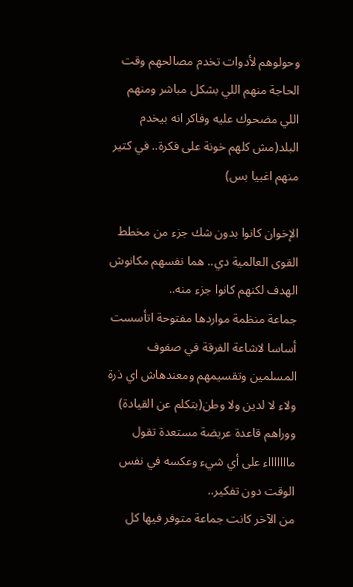وحولوهم لأدوات تخدم مصالحهم وقت الحاجة منهم اللي بشكل مباشر ومنهم اللي مضحوك عليه وفاكر انه بيخدم البلد(مش كلهم خونة على فكرة.. في كتير منهم اغبيا بس)

الإخوان كانوا بدون شك جزء من مخطط القوى العالمية دي.. هما نفسهم مكانوش الهدف لكنهم كانوا جزء منه..
جماعة منظمة مواردها مفتوحة اتأسست أساسا لاشاعة الفرقة في صفوف المسلمين وتقسيمهم ومعندهاش اي ذرة ولاء لا لدين ولا وطن(بتكلم عن القيادة) ووراهم قاعدة عريضة مستعدة تقول ماااااااء على أي شيء وعكسه في نفس الوقت دون تفكير..
من الآخر كانت جماعة متوفر فيها كل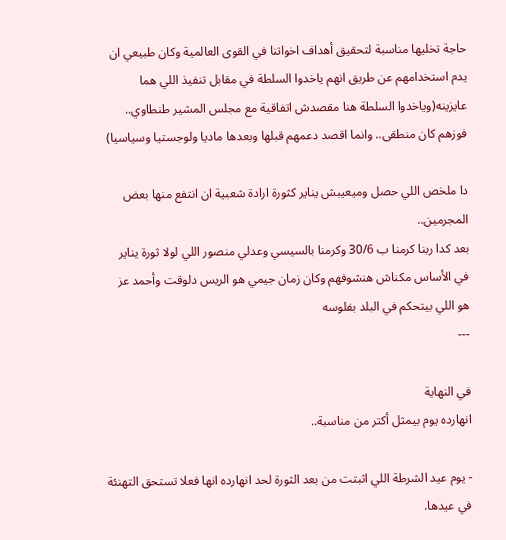حاجة تخليها مناسبة لتحقيق أهداف اخواتنا في القوى العالمية وكان طبيعي ان يدم استخدامهم عن طريق انهم ياخدوا السلطة في مقابل تنفيذ اللي هما عايزينه(وياخدوا السلطة هنا مقصدش اتفاقية مع مجلس المشير طنطاوي.. فوزهم كان منطقى.. وانما اقصد دعمهم قبلها وبعدها ماديا ولوجستيا وسياسيا)

دا ملخص اللي حصل وميعيبش يناير كثورة ارادة شعبية ان انتفع منها بعض المجرمين..
بعد كدا ربنا كرمنا ب 30/6 وكرمنا بالسيسي وعدلي منصور اللي لولا ثورة يناير في الأساس مكناش هنشوفهم وكان زمان جيمي هو الريس دلوقت وأحمد عز هو اللي بيتحكم في البلد بفلوسه
---

في النهاية
انهارده يوم بيمثل أكتر من مناسبة..

- يوم عيد الشرطة اللي اثبتت من بعد الثورة لحد انهارده انها فعلا تستحق التهنئة في عيدها.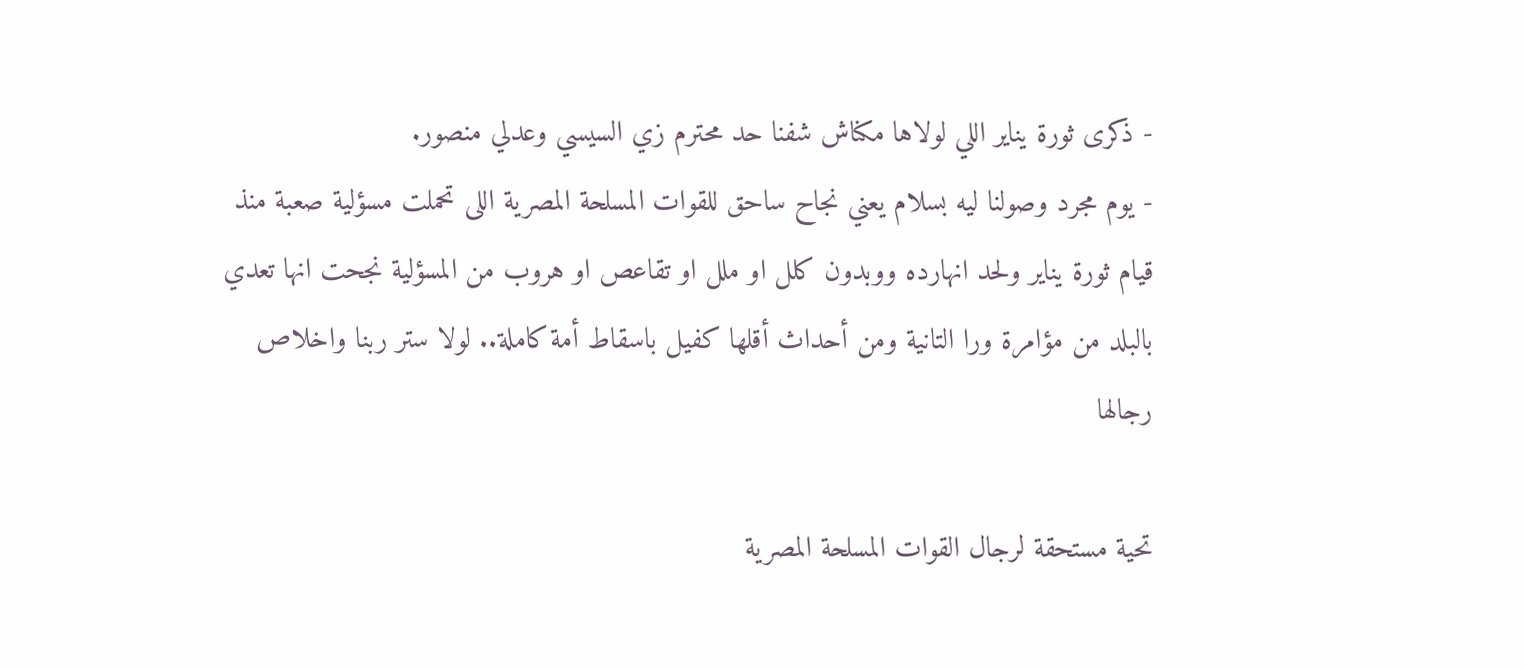- ذكرى ثورة يناير اللي لولاها مكناش شفنا حد محترم زي السيسي وعدلي منصور.
- يوم مجرد وصولنا ليه بسلام يعني نجاح ساحق للقوات المسلحة المصرية اللى تحملت مسؤلية صعبة منذ قيام ثورة يناير ولحد انهارده ووبدون كلل او ملل او تقاعص او هروب من المسؤلية نجحت انها تعدي بالبلد من مؤامرة ورا التانية ومن أحداث أقلها كفيل باسقاط أمة كاملة.. لولا ستر ربنا واخلاص رجالها

تحية مستحقة لرجال القوات المسلحة المصرية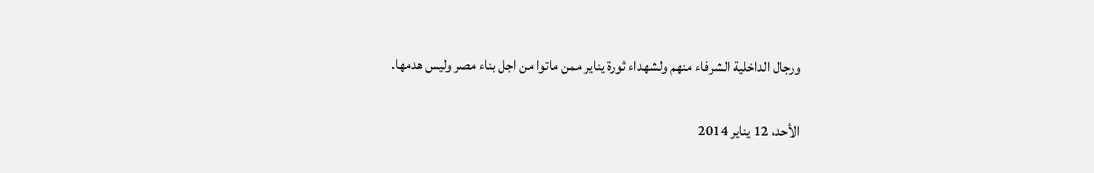ورجال الداخلية الشرفاء منهم ولشهداء ثورة يناير ممن ماتوا من اجل بناء مصر وليس هدمها.

الأحد، 12 يناير 2014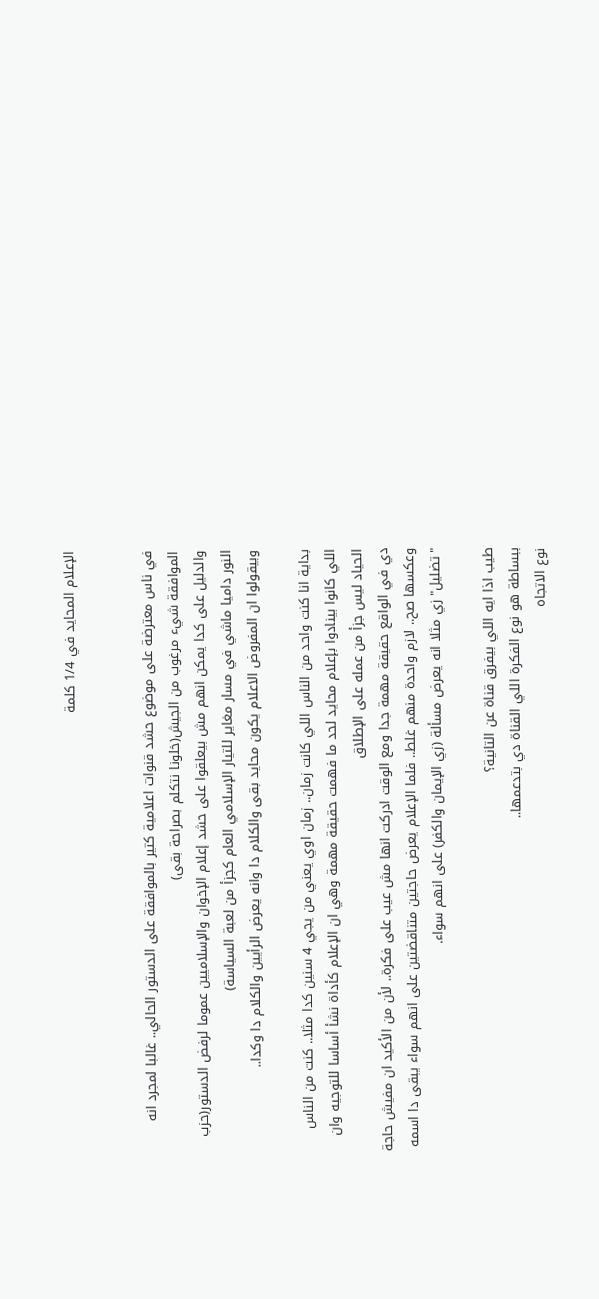الإعلام المحايد في 1/4 كلمة


في ناس معترضة على موضوع حشد قنوات اعلامية كتير بالموافقة على الدستور الحالي.. غالبا لمجرد انه الموافقة شيء مرغوب من الجيش(خلونا نتكلم بصراحة بقى)
والدليل على كدا يمكن انهم مش بيعلقوا على حشد إعلام الإخوان والإسلاميين عموما لرفض الدستور(حزب النور داميا ماشي في مسار مغاير للتيار الإسلامي العام كجزأ من لعبة السياسة)
وبيقولوا ان المفروض الاعلام يكون محايد بقى والكلام دا وانه يعرض الرأيين والكلام دا وكدا..

بداية انا كنت واحد من الناس اللي كانت زمان.. زمان اوي يعني من يجي 4 سنين كدا مثلا.. كنت من الناس اللي كانوا بينادوا بإعلام محايد لحد ما فهمت حقيقة مهمة وهي ان الإعلام كأداة نشأ أساسا للتوجيه وان الحياد ليس جزأ من عمله على الإطلاق
دي في الواقع حقيقة مهمة جدا ومع الوقت ادركت انها مش عيب على فكرة.. لأن من الأكيد ان مفيش حاجة وعكسها صح.. لازم واحدة منهم غلط.. فلما الإعلام يعرض حاجتين متناقضتين على انهم سواء يبقى دا اسمه "تضليل" زي مثلا انه يعرض مسألة (زي الإيمان والكفر) على انهم سواء.

طيب اذا ايه اللي بيفرق قناة عن التانية؟
ببساطة هو نوع الفكرة اللي القناة دي بتدعمها..
نوع الاتجاه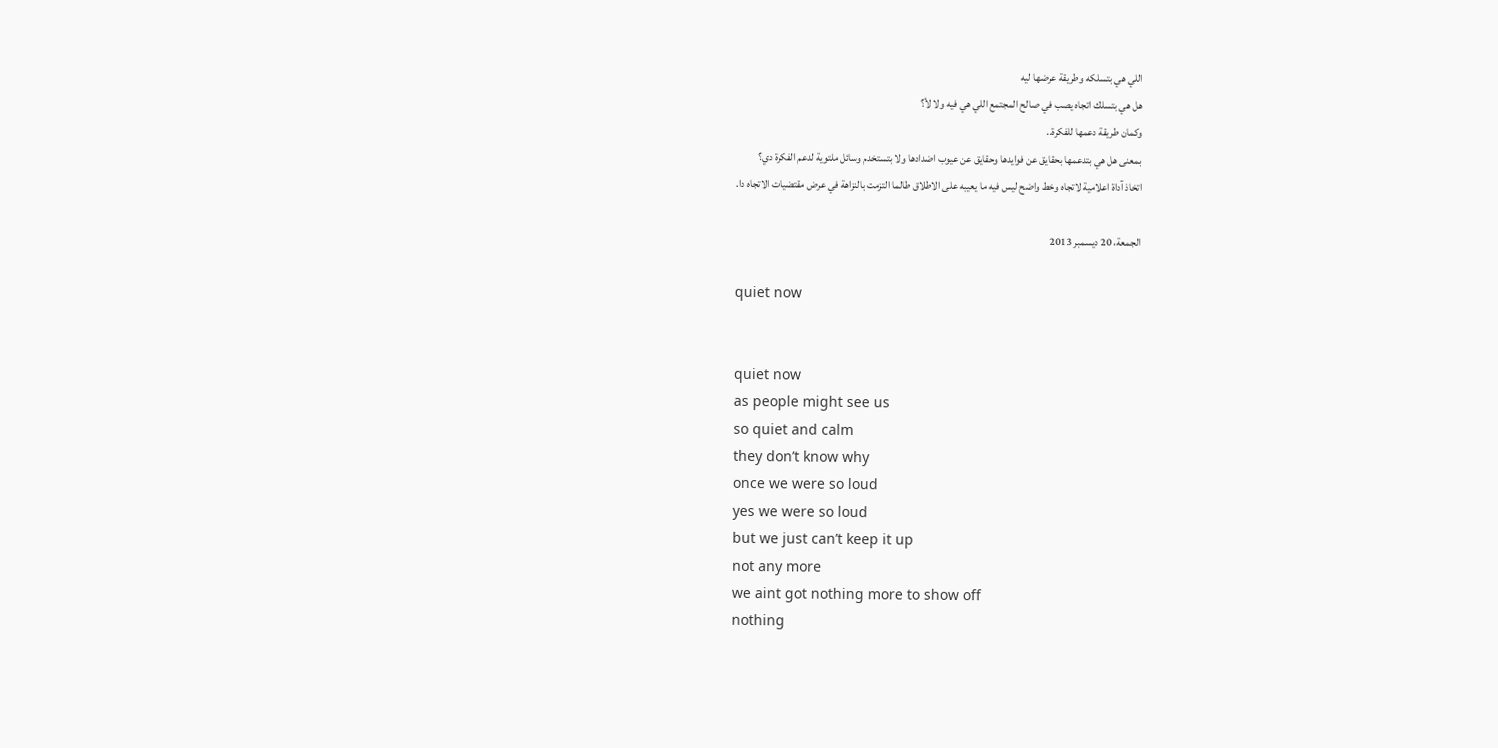اللي هي بتسلكه وطريقة عرضها ليه
هل هي بتسلك اتجاه يصب في صالح المجتمع اللي هي فيه ولا لأ؟
وكمان طريقة دعمها للفكرة..
بمعنى هل هي بتدعمها بحقايق عن فوايدها وحقايق عن عيوب اضدادها ولا بتستخدم وسائل ملتوية لدعم الفكرة دي؟
اتخاذ آداة اعلامية لاتجاه وخط واضح ليس فيه ما يعيبه على الاطلاق طالما التزمت بالنزاهة في عرض مقتضيات الاتجاه دا.

الجمعة، 20 ديسمبر 2013

quiet now


quiet now
as people might see us
so quiet and calm
they don’t know why
once we were so loud
yes we were so loud
but we just can’t keep it up
not any more
we aint got nothing more to show off
nothing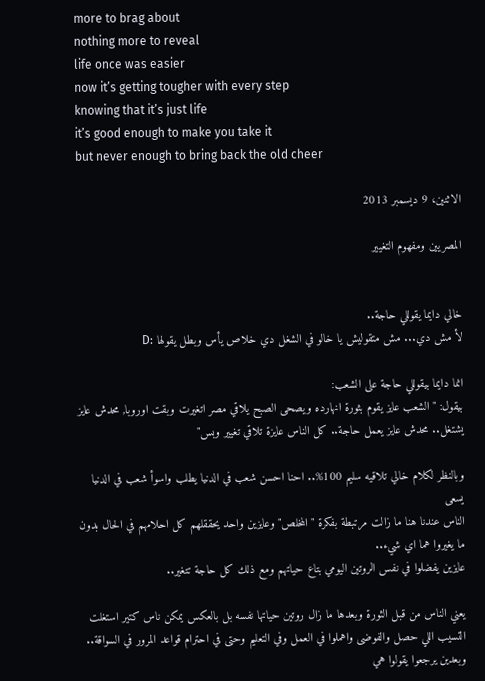more to brag about
nothing more to reveal
life once was easier
now it’s getting tougher with every step
knowing that it’s just life
it’s good enough to make you take it
but never enough to bring back the old cheer

الاثنين، 9 ديسمبر 2013

المصريين ومفهوم التغيير


خالي دايما يقوللي حاجة..
لأ مش دي... مش متقوليش يا خالو في الشغل دي خلاص يأس وبطل يقولها :D

انما دايما بيقوللي حاجة على الشعب:
بيقول: "الشعب عايز يقوم بثورة انهارده ويصحى الصبح يلاقي مصر اتغيرت وبقت اوروبا, محدش عايز يشتغل.. محدش عايز يعمل حاجة.. كل الناس عايزة تلاقي تغيير وبس"

وبالنظر لكلام خالي تلاقيه سليم 100%.. احنا احسن شعب في الدنيا يطلب واسوأ شعب في الدنيا يسعى
الناس عندنا هنا ما زالت مرتبطة بفكرة "المخلص" وعايزين واحد يحققلهم كل احلامهم في الحال بدون ما يغيروا هما اي شيء..
عايزين يفضلوا في نفس الروتين اليومي بتاع حياتهم ومع ذلك كل حاجة تتغير..

يعني الناس من قبل الثورة وبعدها ما زال روتين حياتها نفسه بل بالعكس يمكن ناس كتير استغلت التسيب اللي حصل والفوضى واهملوا في العمل وفي التعليم وحتى في احترام قواعد المرور في السواقة..
وبعدين يرجعوا يقولوا هي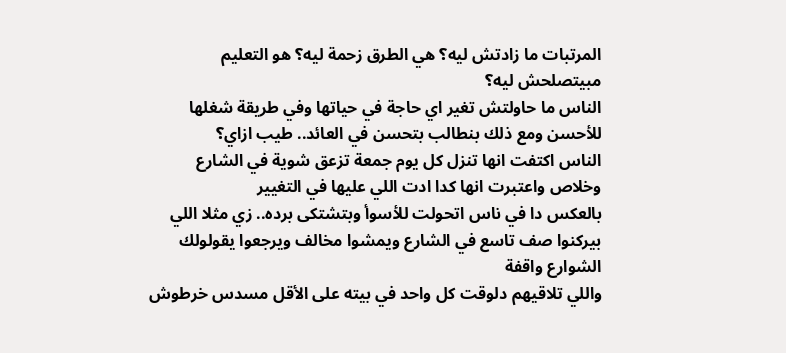المرتبات ما زادتش ليه؟ هي الطرق زحمة ليه؟ هو التعليم مبيتصلحش ليه؟
الناس ما حاولتش تغير اي حاجة في حياتها وفي طريقة شغلها للأحسن ومع ذلك بنطالب بتحسن في العائد.. طيب ازاي؟
الناس اكتفت انها تنزل كل يوم جمعة تزعق شوية في الشارع وخلاص واعتبرت انها كدا ادت اللي عليها في التغيير
بالعكس دا في ناس اتحولت للأسوأ وبتشتكى برده.. زي مثلا اللي بيركنوا صف تاسع في الشارع ويمشوا مخالف ويرجعوا يقولولك الشوارع واقفة
واللي تلاقيهم دلوقت كل واحد في بيته على الأقل مسدس خرطوش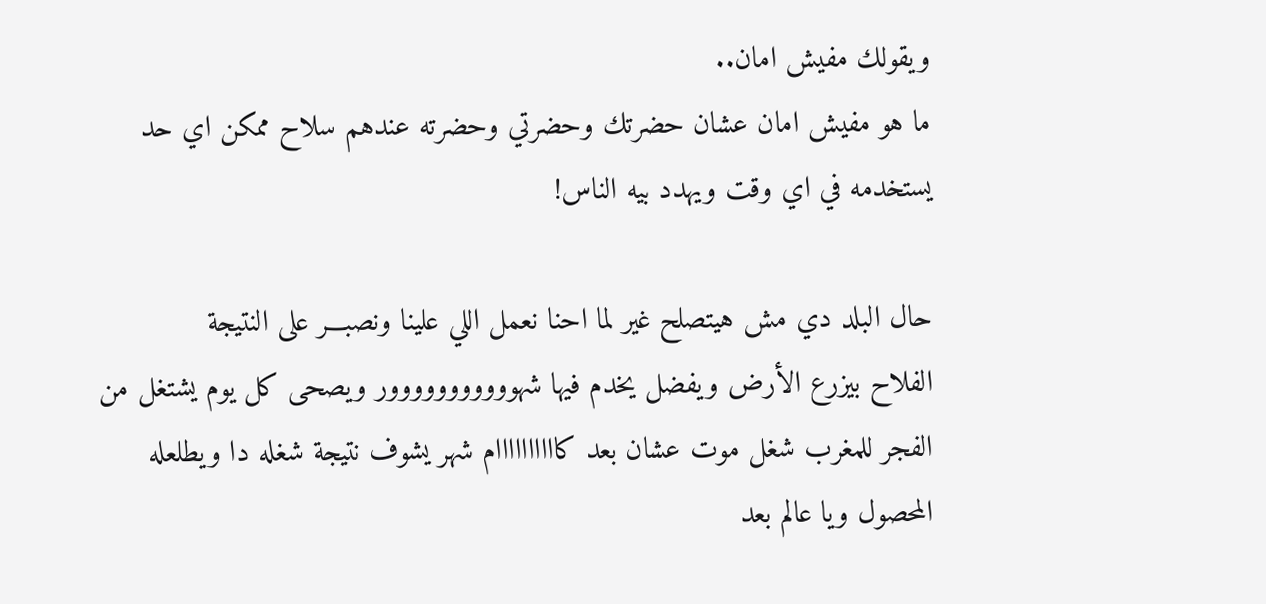ويقولك مفيش امان..
ما هو مفيش امان عشان حضرتك وحضرتي وحضرته عندهم سلاح ممكن اي حد يستخدمه في اي وقت ويهدد بيه الناس!

حال البلد دي مش هيتصلح غير لما احنا نعمل اللي علينا ونصبـــر على النتيجة
الفلاح بيزرع الأرض ويفضل يخدم فيها شهووووووووووور ويصحى كل يوم يشتغل من الفجر للمغرب شغل موت عشان بعد كاااااااااام شهر يشوف نتيجة شغله دا ويطلعله المحصول ويا عالم بعد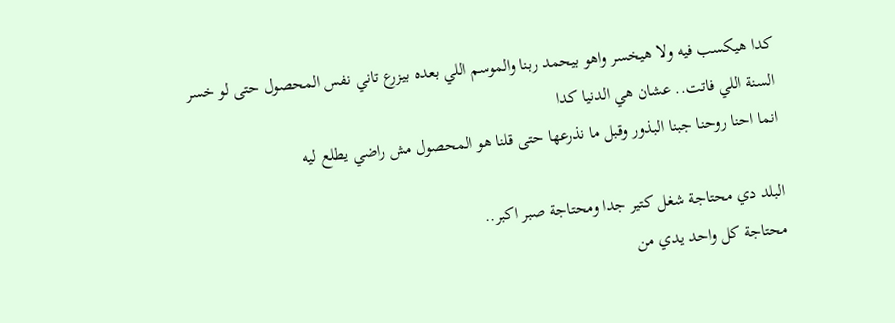كدا هيكسب فيه ولا هيخسر واهو بيحمد ربنا والموسم اللي بعده بيزرع تاني نفس المحصول حتى لو خسر السنة اللي فاتت.. عشان هي الدنيا كدا
انما احنا روحنا جبنا البذور وقبل ما نذرعها حتى قلنا هو المحصول مش راضي يطلع ليه

البلد دي محتاجة شغل كتير جدا ومحتاجة صبر اكبر..
محتاجة كل واحد يدي من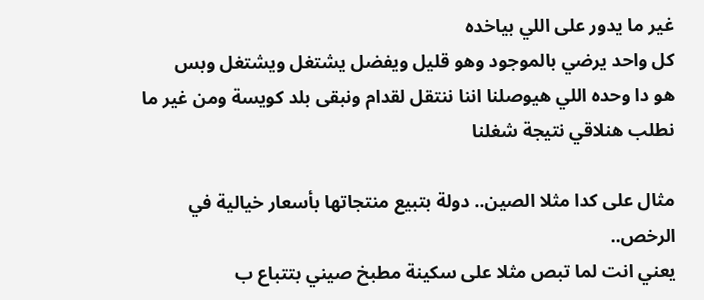غير ما يدور على اللي بياخده
كل واحد يرضي بالموجود وهو قليل ويفضل يشتغل ويشتغل وبس
هو دا وحده اللي هيوصلنا اننا ننتقل لقدام ونبقى بلد كويسة ومن غير ما نطلب هنلاقي نتيجة شغلنا

مثال على كدا مثلا الصين.. دولة بتبيع منتجاتها بأسعار خيالية في الرخص..
يعني انت لما تبص مثلا على سكينة مطبخ صيني بتتباع ب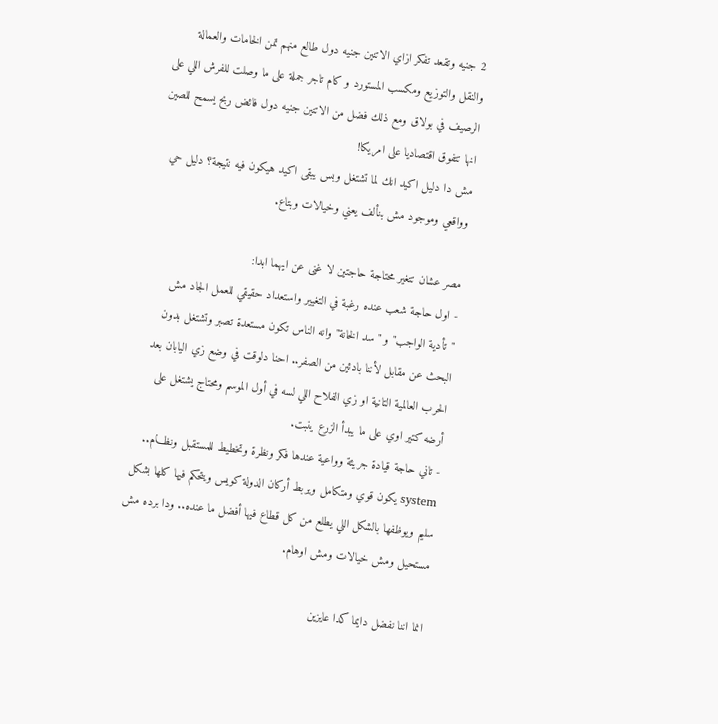2 جنيه وتقعد تفكر ازاي الاتنين جنيه دول طالع منهم تمن الخامات والعمالة والنقل والتوزيع ومكسب المستورد و كام تاجر جملة على ما وصلت للفرش اللي على الرصيف في بولاق ومع ذلك فضل من الاتنين جنيه دول فائض ربح يسمح للصين انها تتفوق اقتصاديا على امريكا!
مش دا دليل اكيد انك لما تشتغل وبس يبقى اكيد هيكون فيه نتيجة؟ دليل حي وواقعي وموجود مش بنألف يعني وخيالات وبتاع.

مصر عشان تتغير محتاجة حاجتين لا غنى عن ايهما ابدا:
- اول حاجة شعب عنده رغبة في التغيير واستعداد حقيقي للعمل الجاد مش "تأدية الواجب" و "سد الخانة" وانه الناس تكون مستعدة تصبر وتشتغل بدون البحث عن مقابل لأننا بادئين من الصفر.. احنا دلوقت في وضع زي اليابان بعد الحرب العالمية التانية او زي الفلاح اللي لسه في أول الموسم ومحتاج يشتغل على أرضه كتير اوي على ما يبدأ الزرع ينبت.
- تاني حاجة قيادة جريئة وواعية عندها فكر ونظرة وتخطيط للمستقبل ونظـــام.. system يكون قوي ومتكامل ويربط أركان الدولة كويس ويتحكم فيها كلها بشكل سليم ويوظفها بالشكل اللي يطلع من كل قطاع فيها أفضل ما عنده.. ودا برده مش مستحيل ومش خيالات ومش اوهام.

انما اننا نفضل دايما كدا عايزين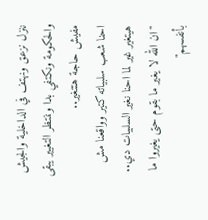ننزل نزعق ونهتف في الداخلية والجيش والحكومة ونكتفي بدا وننتظر التغيير يبقى مفيش حاجة هتتغير..
احنا شعب سلبياته كتير وواقعنا مش هيتغير غير لما احنا نغير السلبيات دي..
"ان الله لا يغير ما بقوم حتى يغيروا ما بأنفسهم"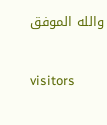والله الموفق


visitors